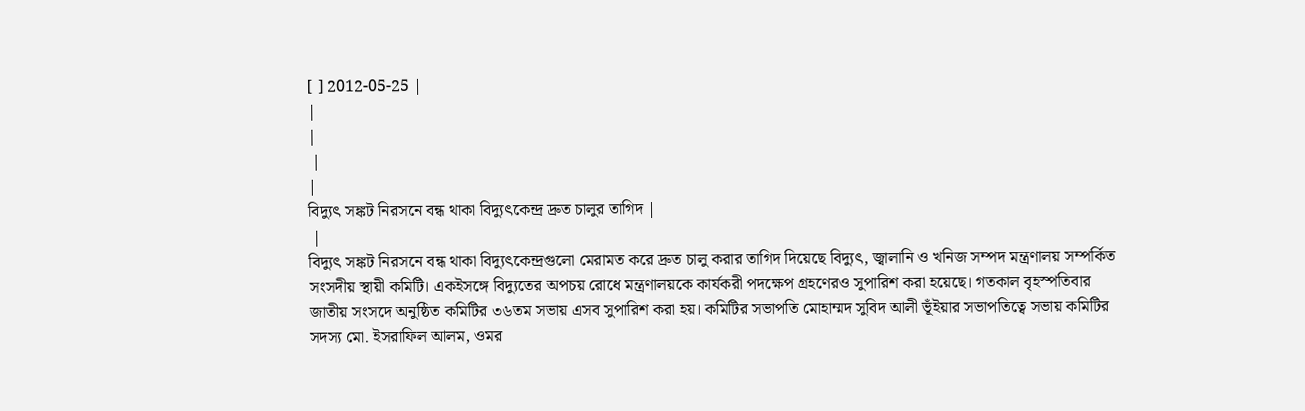[ ] 2012-05-25 |
|
|
 |
|
বিদ্যুৎ সঙ্কট নিরসনে বন্ধ থাকা বিদ্যুৎকেন্দ্র দ্রুত চালুর তাগিদ |
 |
বিদ্যুৎ সঙ্কট নিরসনে বন্ধ থাকা বিদ্যুৎকেন্দ্রগুলো মেরামত করে দ্রুত চালু করার তাগিদ দিয়েছে বিদ্যুৎ, জ্বালানি ও খনিজ সম্পদ মন্ত্রণালয় সম্পর্কিত সংসদীয় স্থায়ী কমিটি। একইসঙ্গে বিদ্যুতের অপচয় রোধে মন্ত্রণালয়কে কার্যকরী পদক্ষেপ গ্রহণেরও সুপারিশ করা হয়েছে। গতকাল বৃহস্পতিবার জাতীয় সংসদে অনুষ্ঠিত কমিটির ৩৬তম সভায় এসব সুপারিশ করা হয়। কমিটির সভাপতি মোহাম্মদ সুবিদ আলী ভূঁইয়ার সভাপতিত্বে সভায় কমিটির সদস্য মো. ইসরাফিল আলম, ওমর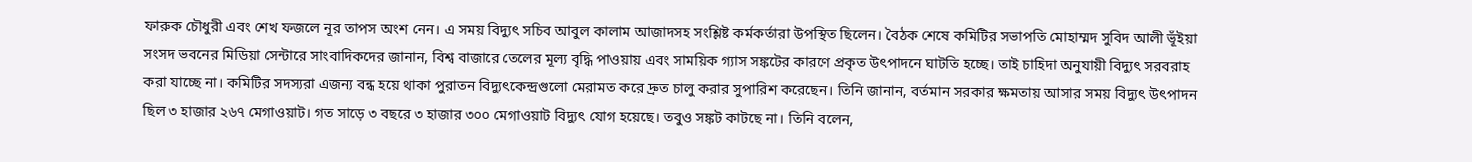ফারুক চৌধুরী এবং শেখ ফজলে নূর তাপস অংশ নেন। এ সময় বিদ্যুৎ সচিব আবুল কালাম আজাদসহ সংশ্লিষ্ট কর্মকর্তারা উপস্থিত ছিলেন। বৈঠক শেষে কমিটির সভাপতি মোহাম্মদ সুবিদ আলী ভূঁইয়া সংসদ ভবনের মিডিয়া সেন্টারে সাংবাদিকদের জানান, বিশ্ব বাজারে তেলের মূল্য বৃদ্ধি পাওয়ায় এবং সাময়িক গ্যাস সঙ্কটের কারণে প্রকৃত উৎপাদনে ঘাটতি হচ্ছে। তাই চাহিদা অনুযায়ী বিদ্যুৎ সরবরাহ করা যাচ্ছে না। কমিটির সদস্যরা এজন্য বন্ধ হয়ে থাকা পুরাতন বিদ্যুৎকেন্দ্রগুলো মেরামত করে দ্রুত চালু করার সুপারিশ করেছেন। তিনি জানান, বর্তমান সরকার ক্ষমতায় আসার সময় বিদ্যুৎ উৎপাদন ছিল ৩ হাজার ২৬৭ মেগাওয়াট। গত সাড়ে ৩ বছরে ৩ হাজার ৩০০ মেগাওয়াট বিদ্যুৎ যোগ হয়েছে। তবুও সঙ্কট কাটছে না। তিনি বলেন,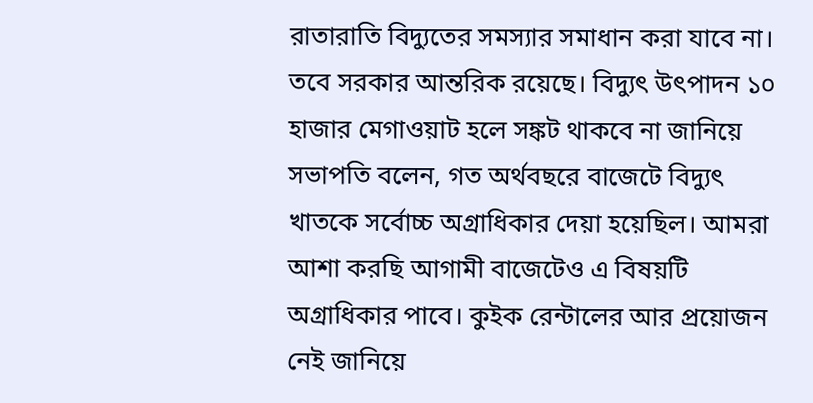রাতারাতি বিদ্যুতের সমস্যার সমাধান করা যাবে না। তবে সরকার আন্তরিক রয়েছে। বিদ্যুৎ উৎপাদন ১০ হাজার মেগাওয়াট হলে সঙ্কট থাকবে না জানিয়ে সভাপতি বলেন, গত অর্থবছরে বাজেটে বিদ্যুৎ খাতকে সর্বোচ্চ অগ্রাধিকার দেয়া হয়েছিল। আমরা আশা করছি আগামী বাজেটেও এ বিষয়টি অগ্রাধিকার পাবে। কুইক রেন্টালের আর প্রয়োজন নেই জানিয়ে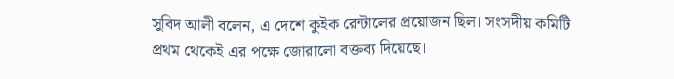সুবিদ আলী বলেন, এ দেশে কুইক রেন্টালের প্রয়োজন ছিল। সংসদীয় কমিটি প্রথম থেকেই এর পক্ষে জোরালো বক্তব্য দিয়েছে।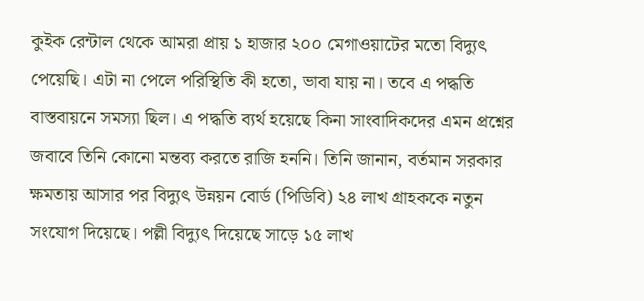কুইক রেন্টাল থেকে আমরা প্রায় ১ হাজার ২০০ মেগাওয়াটের মতো বিদ্যুৎ পেয়েছি। এটা না পেলে পরিস্থিতি কী হতো, ভাবা যায় না। তবে এ পদ্ধতি বাস্তবায়নে সমস্যা ছিল। এ পদ্ধতি ব্যর্থ হয়েছে কিনা সাংবাদিকদের এমন প্রশ্নের জবাবে তিনি কোনো মন্তব্য করতে রাজি হননি। তিনি জানান, বর্তমান সরকার ক্ষমতায় আসার পর বিদ্যুৎ উন্নয়ন বোর্ড (পিডিবি) ২৪ লাখ গ্রাহককে নতুন সংযোগ দিয়েছে। পল্লী বিদ্যুৎ দিয়েছে সাড়ে ১৫ লাখ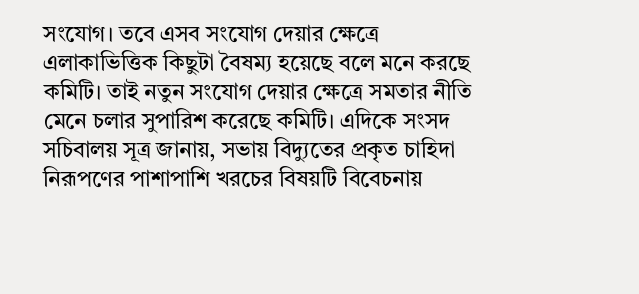সংযোগ। তবে এসব সংযোগ দেয়ার ক্ষেত্রে এলাকাভিত্তিক কিছুটা বৈষম্য হয়েছে বলে মনে করছে কমিটি। তাই নতুন সংযোগ দেয়ার ক্ষেত্রে সমতার নীতি মেনে চলার সুপারিশ করেছে কমিটি। এদিকে সংসদ সচিবালয় সূত্র জানায়, সভায় বিদ্যুতের প্রকৃত চাহিদা নিরূপণের পাশাপাশি খরচের বিষয়টি বিবেচনায়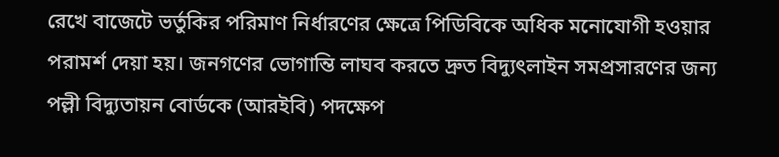রেখে বাজেটে ভর্তুকির পরিমাণ নির্ধারণের ক্ষেত্রে পিডিবিকে অধিক মনোযোগী হওয়ার পরামর্শ দেয়া হয়। জনগণের ভোগান্তি লাঘব করতে দ্রুত বিদ্যুৎলাইন সমপ্রসারণের জন্য পল্লী বিদ্যুতায়ন বোর্ডকে (আরইবি) পদক্ষেপ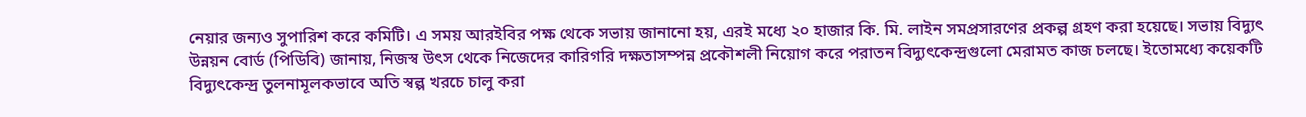নেয়ার জন্যও সুপারিশ করে কমিটি। এ সময় আরইবির পক্ষ থেকে সভায় জানানো হয়, এরই মধ্যে ২০ হাজার কি. মি. লাইন সমপ্রসারণের প্রকল্প গ্রহণ করা হয়েছে। সভায় বিদ্যুৎ উন্নয়ন বোর্ড (পিডিবি) জানায়, নিজস্ব উৎস থেকে নিজেদের কারিগরি দক্ষতাসম্পন্ন প্রকৌশলী নিয়োগ করে পরাতন বিদ্যুৎকেন্দ্রগুলো মেরামত কাজ চলছে। ইতোমধ্যে কয়েকটি বিদ্যুৎকেন্দ্র তুলনামূলকভাবে অতি স্বল্প খরচে চালু করা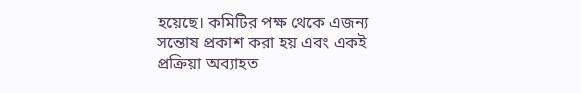হয়েছে। কমিটির পক্ষ থেকে এজন্য সন্তোষ প্রকাশ করা হয় এবং একই প্রক্রিয়া অব্যাহত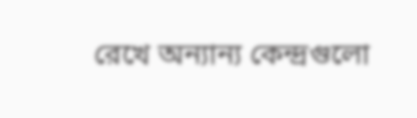রেখে অন্যান্য কেন্দ্রগুলো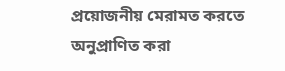প্রয়োজনীয় মেরামত করতে অনুপ্রাণিত করা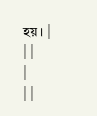হয়। |
| |
|
| |